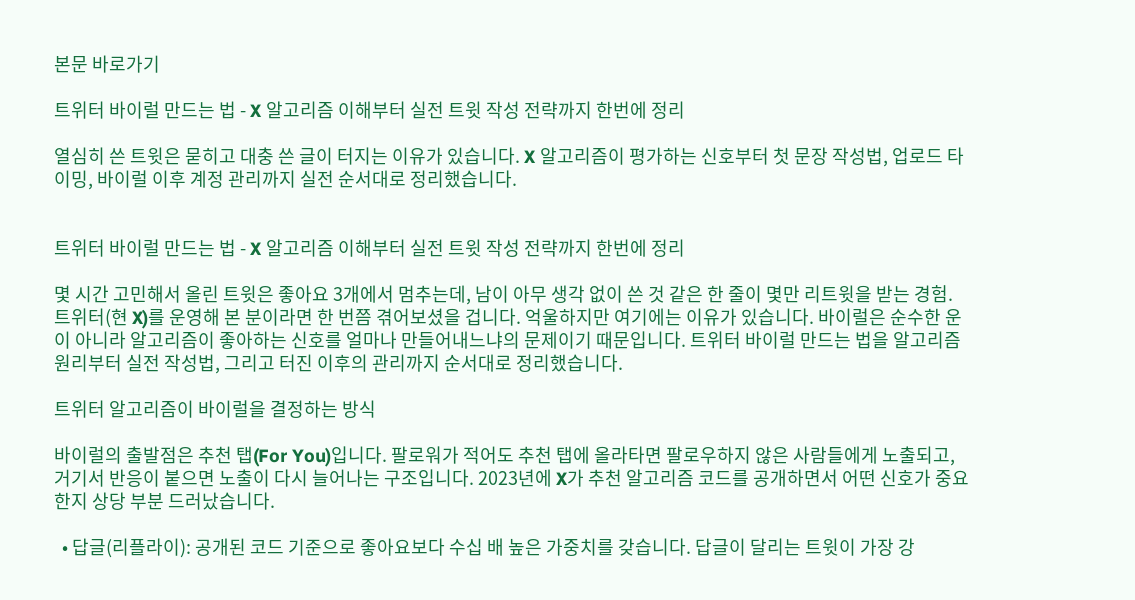본문 바로가기

트위터 바이럴 만드는 법 - X 알고리즘 이해부터 실전 트윗 작성 전략까지 한번에 정리

열심히 쓴 트윗은 묻히고 대충 쓴 글이 터지는 이유가 있습니다. X 알고리즘이 평가하는 신호부터 첫 문장 작성법, 업로드 타이밍, 바이럴 이후 계정 관리까지 실전 순서대로 정리했습니다.


트위터 바이럴 만드는 법 - X 알고리즘 이해부터 실전 트윗 작성 전략까지 한번에 정리

몇 시간 고민해서 올린 트윗은 좋아요 3개에서 멈추는데, 남이 아무 생각 없이 쓴 것 같은 한 줄이 몇만 리트윗을 받는 경험. 트위터(현 X)를 운영해 본 분이라면 한 번쯤 겪어보셨을 겁니다. 억울하지만 여기에는 이유가 있습니다. 바이럴은 순수한 운이 아니라 알고리즘이 좋아하는 신호를 얼마나 만들어내느냐의 문제이기 때문입니다. 트위터 바이럴 만드는 법을 알고리즘 원리부터 실전 작성법, 그리고 터진 이후의 관리까지 순서대로 정리했습니다.

트위터 알고리즘이 바이럴을 결정하는 방식

바이럴의 출발점은 추천 탭(For You)입니다. 팔로워가 적어도 추천 탭에 올라타면 팔로우하지 않은 사람들에게 노출되고, 거기서 반응이 붙으면 노출이 다시 늘어나는 구조입니다. 2023년에 X가 추천 알고리즘 코드를 공개하면서 어떤 신호가 중요한지 상당 부분 드러났습니다.

  • 답글(리플라이): 공개된 코드 기준으로 좋아요보다 수십 배 높은 가중치를 갖습니다. 답글이 달리는 트윗이 가장 강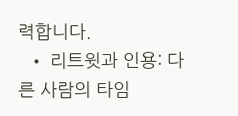력합니다.
  • 리트윗과 인용: 다른 사람의 타임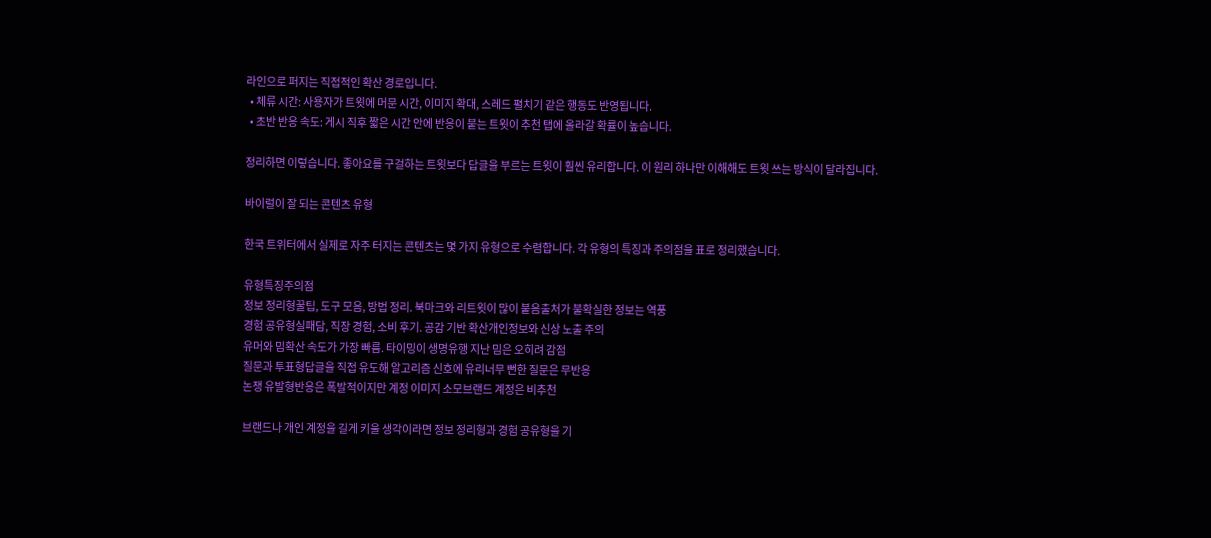라인으로 퍼지는 직접적인 확산 경로입니다.
  • 체류 시간: 사용자가 트윗에 머문 시간, 이미지 확대, 스레드 펼치기 같은 행동도 반영됩니다.
  • 초반 반응 속도: 게시 직후 짧은 시간 안에 반응이 붙는 트윗이 추천 탭에 올라갈 확률이 높습니다.

정리하면 이렇습니다. 좋아요를 구걸하는 트윗보다 답글을 부르는 트윗이 훨씬 유리합니다. 이 원리 하나만 이해해도 트윗 쓰는 방식이 달라집니다.

바이럴이 잘 되는 콘텐츠 유형

한국 트위터에서 실제로 자주 터지는 콘텐츠는 몇 가지 유형으로 수렴합니다. 각 유형의 특징과 주의점을 표로 정리했습니다.

유형특징주의점
정보 정리형꿀팁, 도구 모음, 방법 정리. 북마크와 리트윗이 많이 붙음출처가 불확실한 정보는 역풍
경험 공유형실패담, 직장 경험, 소비 후기. 공감 기반 확산개인정보와 신상 노출 주의
유머와 밈확산 속도가 가장 빠름. 타이밍이 생명유행 지난 밈은 오히려 감점
질문과 투표형답글을 직접 유도해 알고리즘 신호에 유리너무 뻔한 질문은 무반응
논쟁 유발형반응은 폭발적이지만 계정 이미지 소모브랜드 계정은 비추천

브랜드나 개인 계정을 길게 키울 생각이라면 정보 정리형과 경험 공유형을 기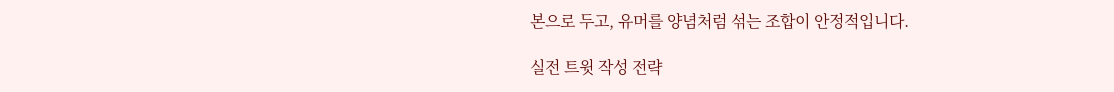본으로 두고, 유머를 양념처럼 섞는 조합이 안정적입니다.

실전 트윗 작성 전략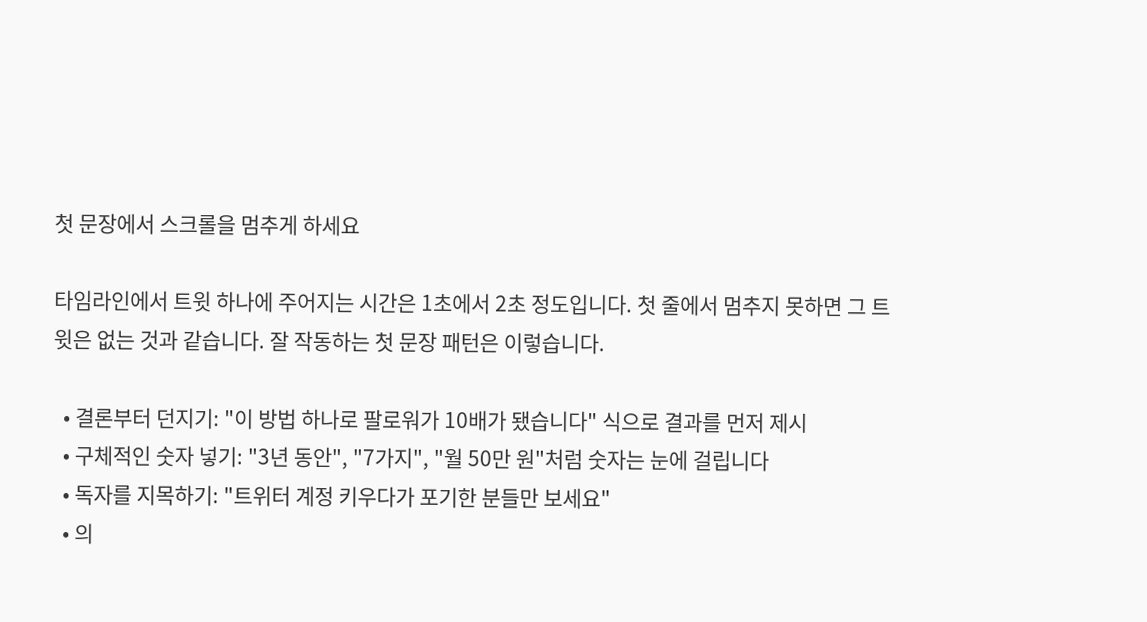첫 문장에서 스크롤을 멈추게 하세요

타임라인에서 트윗 하나에 주어지는 시간은 1초에서 2초 정도입니다. 첫 줄에서 멈추지 못하면 그 트윗은 없는 것과 같습니다. 잘 작동하는 첫 문장 패턴은 이렇습니다.

  • 결론부터 던지기: "이 방법 하나로 팔로워가 10배가 됐습니다" 식으로 결과를 먼저 제시
  • 구체적인 숫자 넣기: "3년 동안", "7가지", "월 50만 원"처럼 숫자는 눈에 걸립니다
  • 독자를 지목하기: "트위터 계정 키우다가 포기한 분들만 보세요"
  • 의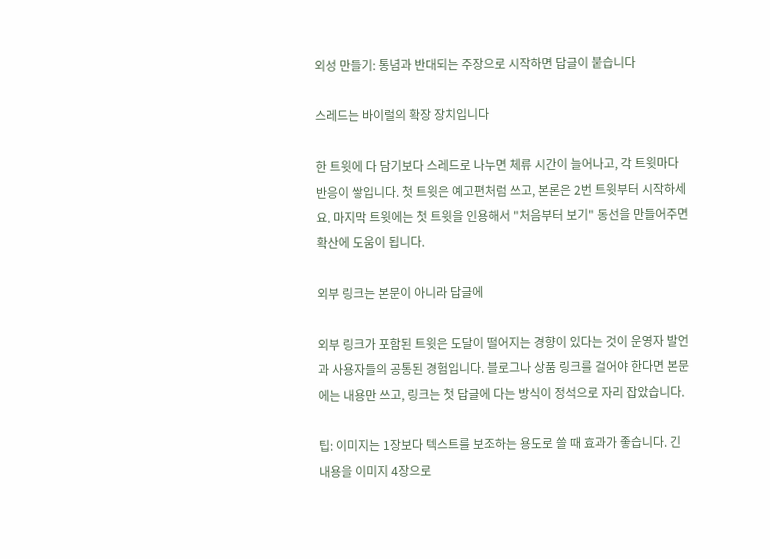외성 만들기: 통념과 반대되는 주장으로 시작하면 답글이 붙습니다

스레드는 바이럴의 확장 장치입니다

한 트윗에 다 담기보다 스레드로 나누면 체류 시간이 늘어나고, 각 트윗마다 반응이 쌓입니다. 첫 트윗은 예고편처럼 쓰고, 본론은 2번 트윗부터 시작하세요. 마지막 트윗에는 첫 트윗을 인용해서 "처음부터 보기" 동선을 만들어주면 확산에 도움이 됩니다.

외부 링크는 본문이 아니라 답글에

외부 링크가 포함된 트윗은 도달이 떨어지는 경향이 있다는 것이 운영자 발언과 사용자들의 공통된 경험입니다. 블로그나 상품 링크를 걸어야 한다면 본문에는 내용만 쓰고, 링크는 첫 답글에 다는 방식이 정석으로 자리 잡았습니다.

팁: 이미지는 1장보다 텍스트를 보조하는 용도로 쓸 때 효과가 좋습니다. 긴 내용을 이미지 4장으로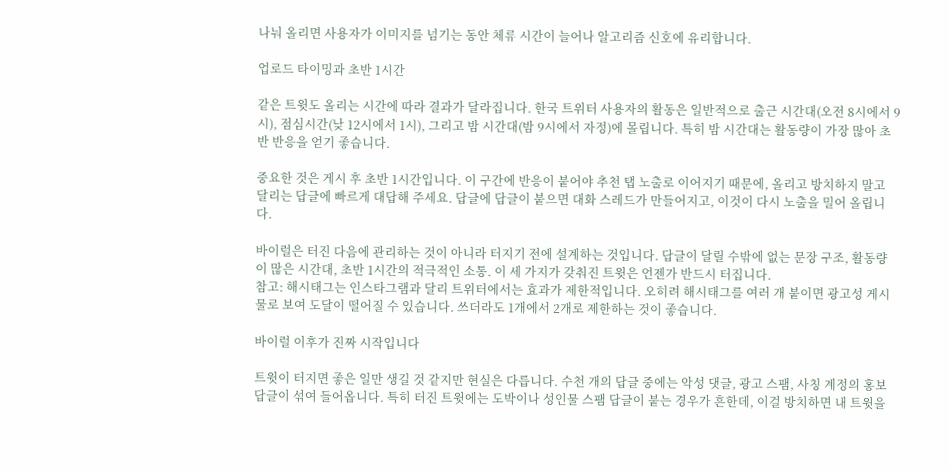나눠 올리면 사용자가 이미지를 넘기는 동안 체류 시간이 늘어나 알고리즘 신호에 유리합니다.

업로드 타이밍과 초반 1시간

같은 트윗도 올리는 시간에 따라 결과가 달라집니다. 한국 트위터 사용자의 활동은 일반적으로 출근 시간대(오전 8시에서 9시), 점심시간(낮 12시에서 1시), 그리고 밤 시간대(밤 9시에서 자정)에 몰립니다. 특히 밤 시간대는 활동량이 가장 많아 초반 반응을 얻기 좋습니다.

중요한 것은 게시 후 초반 1시간입니다. 이 구간에 반응이 붙어야 추천 탭 노출로 이어지기 때문에, 올리고 방치하지 말고 달리는 답글에 빠르게 대답해 주세요. 답글에 답글이 붙으면 대화 스레드가 만들어지고, 이것이 다시 노출을 밀어 올립니다.

바이럴은 터진 다음에 관리하는 것이 아니라 터지기 전에 설계하는 것입니다. 답글이 달릴 수밖에 없는 문장 구조, 활동량이 많은 시간대, 초반 1시간의 적극적인 소통. 이 세 가지가 갖춰진 트윗은 언젠가 반드시 터집니다.
참고: 해시태그는 인스타그램과 달리 트위터에서는 효과가 제한적입니다. 오히려 해시태그를 여러 개 붙이면 광고성 게시물로 보여 도달이 떨어질 수 있습니다. 쓰더라도 1개에서 2개로 제한하는 것이 좋습니다.

바이럴 이후가 진짜 시작입니다

트윗이 터지면 좋은 일만 생길 것 같지만 현실은 다릅니다. 수천 개의 답글 중에는 악성 댓글, 광고 스팸, 사칭 계정의 홍보 답글이 섞여 들어옵니다. 특히 터진 트윗에는 도박이나 성인물 스팸 답글이 붙는 경우가 흔한데, 이걸 방치하면 내 트윗을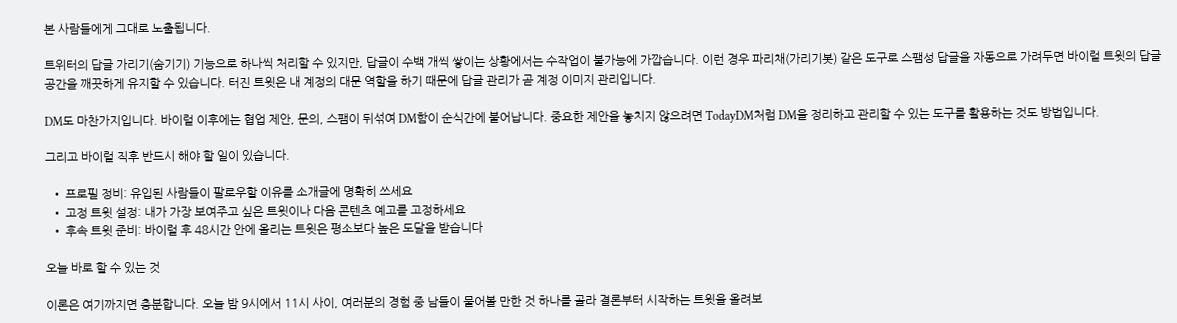본 사람들에게 그대로 노출됩니다.

트위터의 답글 가리기(숨기기) 기능으로 하나씩 처리할 수 있지만, 답글이 수백 개씩 쌓이는 상황에서는 수작업이 불가능에 가깝습니다. 이런 경우 파리채(가리기봇) 같은 도구로 스팸성 답글을 자동으로 가려두면 바이럴 트윗의 답글 공간을 깨끗하게 유지할 수 있습니다. 터진 트윗은 내 계정의 대문 역할을 하기 때문에 답글 관리가 곧 계정 이미지 관리입니다.

DM도 마찬가지입니다. 바이럴 이후에는 협업 제안, 문의, 스팸이 뒤섞여 DM함이 순식간에 불어납니다. 중요한 제안을 놓치지 않으려면 TodayDM처럼 DM을 정리하고 관리할 수 있는 도구를 활용하는 것도 방법입니다.

그리고 바이럴 직후 반드시 해야 할 일이 있습니다.

  • 프로필 정비: 유입된 사람들이 팔로우할 이유를 소개글에 명확히 쓰세요
  • 고정 트윗 설정: 내가 가장 보여주고 싶은 트윗이나 다음 콘텐츠 예고를 고정하세요
  • 후속 트윗 준비: 바이럴 후 48시간 안에 올리는 트윗은 평소보다 높은 도달을 받습니다

오늘 바로 할 수 있는 것

이론은 여기까지면 충분합니다. 오늘 밤 9시에서 11시 사이, 여러분의 경험 중 남들이 물어볼 만한 것 하나를 골라 결론부터 시작하는 트윗을 올려보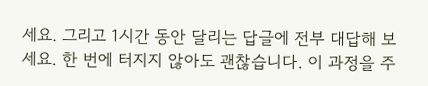세요. 그리고 1시간 동안 달리는 답글에 전부 대답해 보세요. 한 번에 터지지 않아도 괜찮습니다. 이 과정을 주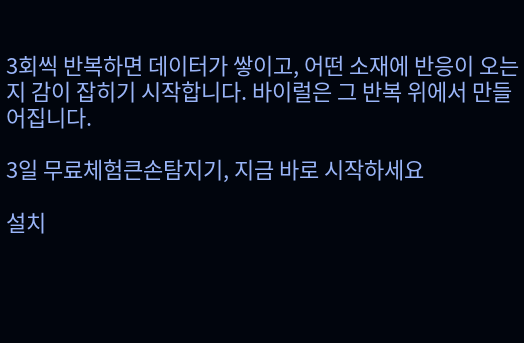3회씩 반복하면 데이터가 쌓이고, 어떤 소재에 반응이 오는지 감이 잡히기 시작합니다. 바이럴은 그 반복 위에서 만들어집니다.

3일 무료체험큰손탐지기, 지금 바로 시작하세요

설치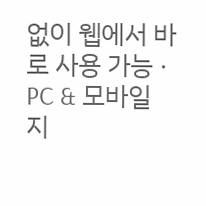없이 웹에서 바로 사용 가능 · PC & 모바일 지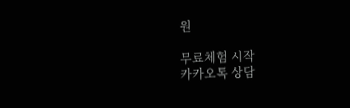원

무료체험 시작
카카오톡 상담